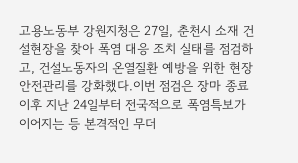고용노동부 강원지청은 27일, 춘천시 소재 건설현장을 찾아 폭염 대응 조치 실태를 점검하고, 건설노동자의 온열질환 예방을 위한 현장 안전관리를 강화했다.이번 점검은 장마 종료 이후 지난 24일부터 전국적으로 폭염특보가 이어지는 등 본격적인 무더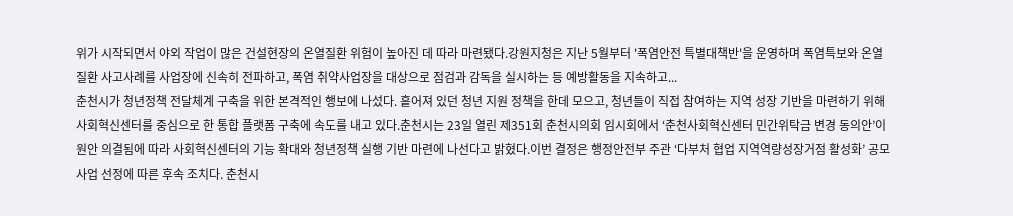위가 시작되면서 야외 작업이 많은 건설현장의 온열질환 위험이 높아진 데 따라 마련됐다.강원지청은 지난 5월부터 '폭염안전 특별대책반'을 운영하며 폭염특보와 온열질환 사고사례를 사업장에 신속히 전파하고, 폭염 취약사업장을 대상으로 점검과 감독을 실시하는 등 예방활동을 지속하고...
춘천시가 청년정책 전달체계 구축을 위한 본격적인 행보에 나섰다. 흩어져 있던 청년 지원 정책을 한데 모으고, 청년들이 직접 참여하는 지역 성장 기반을 마련하기 위해 사회혁신센터를 중심으로 한 통합 플랫폼 구축에 속도를 내고 있다.춘천시는 23일 열린 제351회 춘천시의회 임시회에서 ‘춘천사회혁신센터 민간위탁금 변경 동의안’이 원안 의결됨에 따라 사회혁신센터의 기능 확대와 청년정책 실행 기반 마련에 나선다고 밝혔다.이번 결정은 행정안전부 주관 ‘다부처 협업 지역역량성장거점 활성화’ 공모사업 선정에 따른 후속 조치다. 춘천시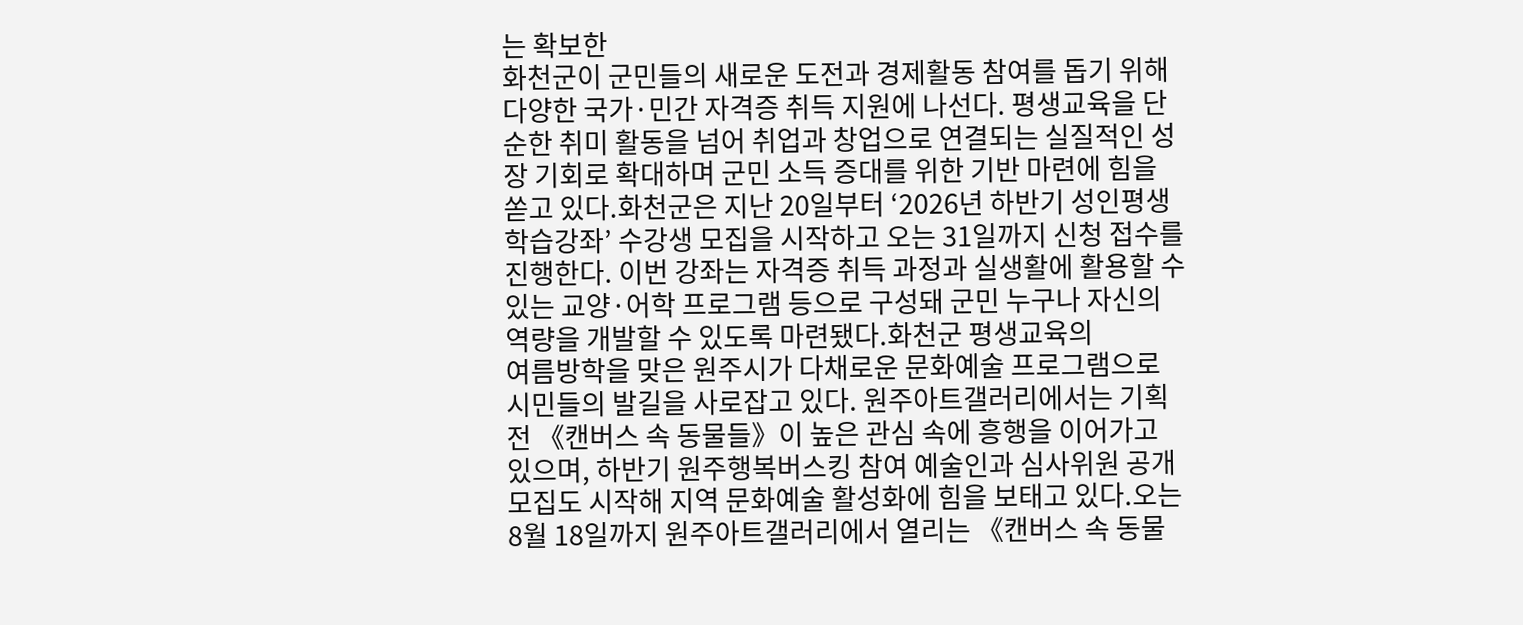는 확보한
화천군이 군민들의 새로운 도전과 경제활동 참여를 돕기 위해 다양한 국가·민간 자격증 취득 지원에 나선다. 평생교육을 단순한 취미 활동을 넘어 취업과 창업으로 연결되는 실질적인 성장 기회로 확대하며 군민 소득 증대를 위한 기반 마련에 힘을 쏟고 있다.화천군은 지난 20일부터 ‘2026년 하반기 성인평생학습강좌’ 수강생 모집을 시작하고 오는 31일까지 신청 접수를 진행한다. 이번 강좌는 자격증 취득 과정과 실생활에 활용할 수 있는 교양·어학 프로그램 등으로 구성돼 군민 누구나 자신의 역량을 개발할 수 있도록 마련됐다.화천군 평생교육의
여름방학을 맞은 원주시가 다채로운 문화예술 프로그램으로 시민들의 발길을 사로잡고 있다. 원주아트갤러리에서는 기획전 《캔버스 속 동물들》이 높은 관심 속에 흥행을 이어가고 있으며, 하반기 원주행복버스킹 참여 예술인과 심사위원 공개모집도 시작해 지역 문화예술 활성화에 힘을 보태고 있다.오는 8월 18일까지 원주아트갤러리에서 열리는 《캔버스 속 동물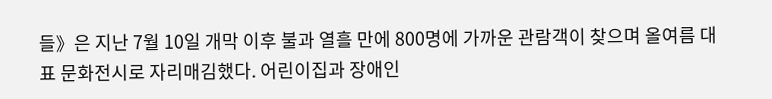들》은 지난 7월 10일 개막 이후 불과 열흘 만에 800명에 가까운 관람객이 찾으며 올여름 대표 문화전시로 자리매김했다. 어린이집과 장애인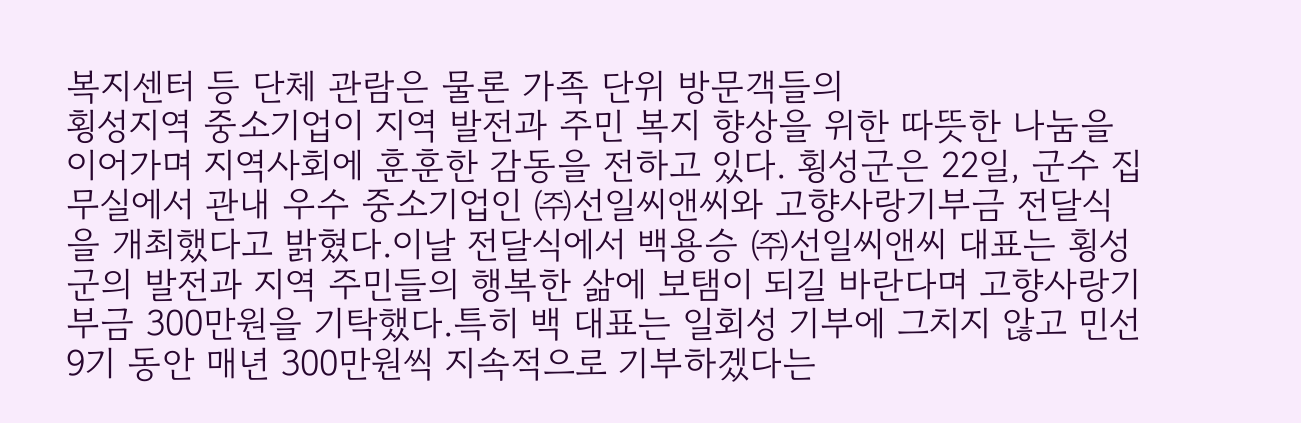복지센터 등 단체 관람은 물론 가족 단위 방문객들의
횡성지역 중소기업이 지역 발전과 주민 복지 향상을 위한 따뜻한 나눔을 이어가며 지역사회에 훈훈한 감동을 전하고 있다. 횡성군은 22일, 군수 집무실에서 관내 우수 중소기업인 ㈜선일씨앤씨와 고향사랑기부금 전달식을 개최했다고 밝혔다.이날 전달식에서 백용승 ㈜선일씨앤씨 대표는 횡성군의 발전과 지역 주민들의 행복한 삶에 보탬이 되길 바란다며 고향사랑기부금 300만원을 기탁했다.특히 백 대표는 일회성 기부에 그치지 않고 민선 9기 동안 매년 300만원씩 지속적으로 기부하겠다는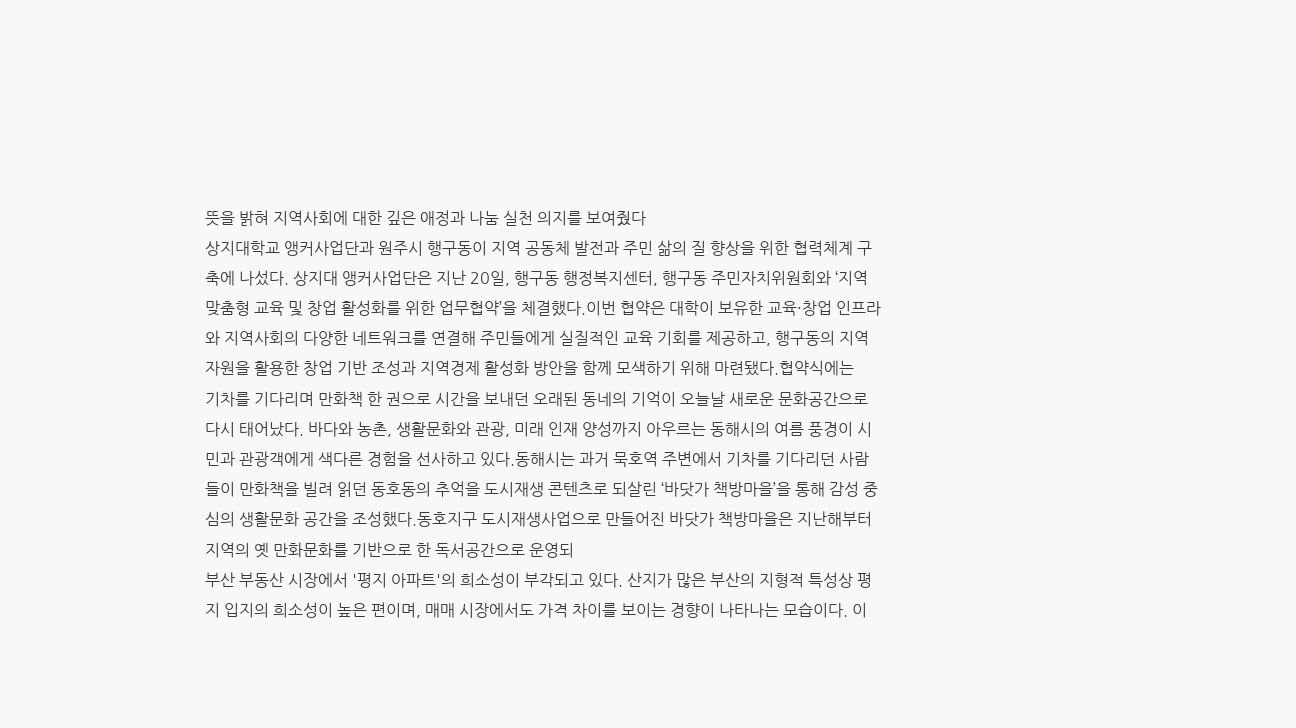뜻을 밝혀 지역사회에 대한 깊은 애정과 나눔 실천 의지를 보여줬다
상지대학교 앵커사업단과 원주시 행구동이 지역 공동체 발전과 주민 삶의 질 향상을 위한 협력체계 구축에 나섰다. 상지대 앵커사업단은 지난 20일, 행구동 행정복지센터, 행구동 주민자치위원회와 ‘지역 맞춤형 교육 및 창업 활성화를 위한 업무협약’을 체결했다.이번 협약은 대학이 보유한 교육·창업 인프라와 지역사회의 다양한 네트워크를 연결해 주민들에게 실질적인 교육 기회를 제공하고, 행구동의 지역 자원을 활용한 창업 기반 조성과 지역경제 활성화 방안을 함께 모색하기 위해 마련됐다.협약식에는
기차를 기다리며 만화책 한 권으로 시간을 보내던 오래된 동네의 기억이 오늘날 새로운 문화공간으로 다시 태어났다. 바다와 농촌, 생활문화와 관광, 미래 인재 양성까지 아우르는 동해시의 여름 풍경이 시민과 관광객에게 색다른 경험을 선사하고 있다.동해시는 과거 묵호역 주변에서 기차를 기다리던 사람들이 만화책을 빌려 읽던 동호동의 추억을 도시재생 콘텐츠로 되살린 ‘바닷가 책방마을’을 통해 감성 중심의 생활문화 공간을 조성했다.동호지구 도시재생사업으로 만들어진 바닷가 책방마을은 지난해부터 지역의 옛 만화문화를 기반으로 한 독서공간으로 운영되
부산 부동산 시장에서 '평지 아파트'의 희소성이 부각되고 있다. 산지가 많은 부산의 지형적 특성상 평지 입지의 희소성이 높은 편이며, 매매 시장에서도 가격 차이를 보이는 경향이 나타나는 모습이다. 이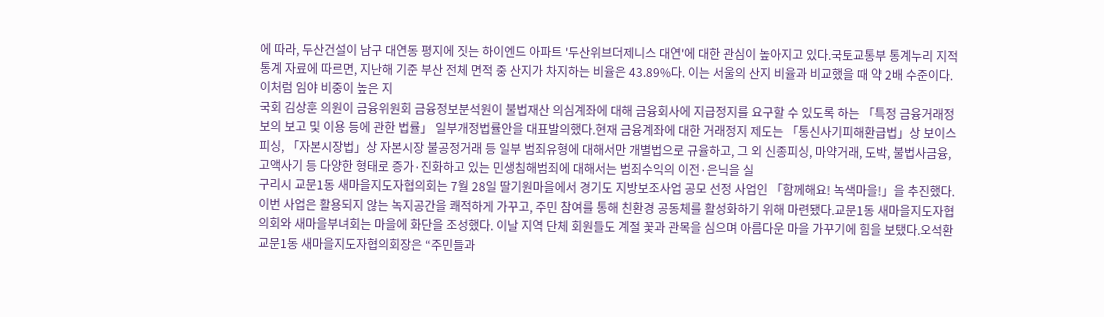에 따라, 두산건설이 남구 대연동 평지에 짓는 하이엔드 아파트 '두산위브더제니스 대연'에 대한 관심이 높아지고 있다.국토교통부 통계누리 지적통계 자료에 따르면, 지난해 기준 부산 전체 면적 중 산지가 차지하는 비율은 43.89%다. 이는 서울의 산지 비율과 비교했을 때 약 2배 수준이다. 이처럼 임야 비중이 높은 지
국회 김상훈 의원이 금융위원회 금융정보분석원이 불법재산 의심계좌에 대해 금융회사에 지급정지를 요구할 수 있도록 하는 「특정 금융거래정보의 보고 및 이용 등에 관한 법률」 일부개정법률안을 대표발의했다.현재 금융계좌에 대한 거래정지 제도는 「통신사기피해환급법」상 보이스피싱, 「자본시장법」상 자본시장 불공정거래 등 일부 범죄유형에 대해서만 개별법으로 규율하고, 그 외 신종피싱, 마약거래, 도박, 불법사금융, 고액사기 등 다양한 형태로 증가·진화하고 있는 민생침해범죄에 대해서는 범죄수익의 이전·은닉을 실
구리시 교문1동 새마을지도자협의회는 7월 28일 딸기원마을에서 경기도 지방보조사업 공모 선정 사업인 「함께해요! 녹색마을!」을 추진했다.이번 사업은 활용되지 않는 녹지공간을 쾌적하게 가꾸고, 주민 참여를 통해 친환경 공동체를 활성화하기 위해 마련됐다.교문1동 새마을지도자협의회와 새마을부녀회는 마을에 화단을 조성했다. 이날 지역 단체 회원들도 계절 꽃과 관목을 심으며 아름다운 마을 가꾸기에 힘을 보탰다.오석환 교문1동 새마을지도자협의회장은 “주민들과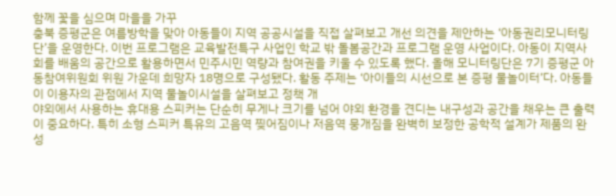함께 꽃을 심으며 마을을 가꾸
충북 증평군은 여름방학을 맞아 아동들이 지역 공공시설을 직접 살펴보고 개선 의견을 제안하는 ‘아동권리모니터링단’을 운영한다. 이번 프로그램은 교육발전특구 사업인 학교 밖 돌봄공간과 프로그램 운영 사업이다. 아동이 지역사회를 배움의 공간으로 활용하면서 민주시민 역량과 참여권을 키울 수 있도록 했다. 올해 모니터링단은 7기 증평군 아동참여위원회 위원 가운데 희망자 18명으로 구성됐다. 활동 주제는 ‘아이들의 시선으로 본 증평 물놀이터’다. 아동들이 이용자의 관점에서 지역 물놀이시설을 살펴보고 정책 개
야외에서 사용하는 휴대용 스피커는 단순히 무게나 크기를 넘어 야외 환경을 견디는 내구성과 공간을 채우는 큰 출력이 중요하다. 특히 소형 스피커 특유의 고음역 찢어짐이나 저음역 뭉개짐을 완벽히 보정한 공학적 설계가 제품의 완성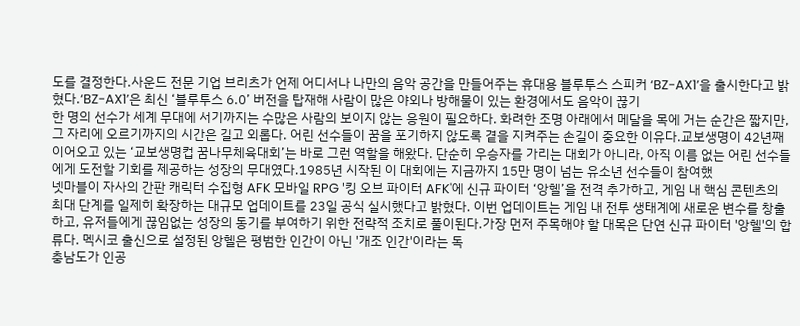도를 결정한다.사운드 전문 기업 브리츠가 언제 어디서나 나만의 음악 공간을 만들어주는 휴대용 블루투스 스피커 ‘BZ-AX1’을 출시한다고 밝혔다.‘BZ-AX1’은 최신 ‘블루투스 6.0’ 버전을 탑재해 사람이 많은 야외나 방해물이 있는 환경에서도 음악이 끊기
한 명의 선수가 세계 무대에 서기까지는 수많은 사람의 보이지 않는 응원이 필요하다. 화려한 조명 아래에서 메달을 목에 거는 순간은 짧지만, 그 자리에 오르기까지의 시간은 길고 외롭다. 어린 선수들이 꿈을 포기하지 않도록 곁을 지켜주는 손길이 중요한 이유다.교보생명이 42년째 이어오고 있는 ‘교보생명컵 꿈나무체육대회’는 바로 그런 역할을 해왔다. 단순히 우승자를 가리는 대회가 아니라, 아직 이름 없는 어린 선수들에게 도전할 기회를 제공하는 성장의 무대였다.1985년 시작된 이 대회에는 지금까지 15만 명이 넘는 유소년 선수들이 참여했
넷마블이 자사의 간판 캐릭터 수집형 AFK 모바일 RPG '킹 오브 파이터 AFK'에 신규 파이터 ‘앙헬’을 전격 추가하고, 게임 내 핵심 콘텐츠의 최대 단계를 일제히 확장하는 대규모 업데이트를 23일 공식 실시했다고 밝혔다. 이번 업데이트는 게임 내 전투 생태계에 새로운 변수를 창출하고, 유저들에게 끊임없는 성장의 동기를 부여하기 위한 전략적 조치로 풀이된다.가장 먼저 주목해야 할 대목은 단연 신규 파이터 '앙헬'의 합류다. 멕시코 출신으로 설정된 앙헬은 평범한 인간이 아닌 '개조 인간'이라는 독
충남도가 인공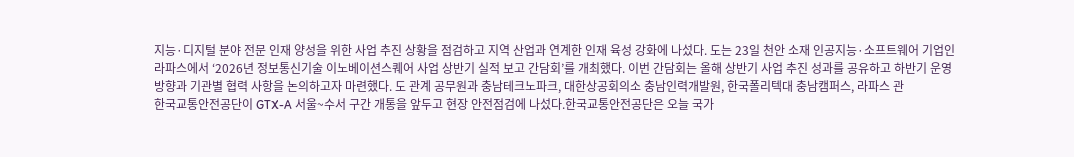지능·디지털 분야 전문 인재 양성을 위한 사업 추진 상황을 점검하고 지역 산업과 연계한 인재 육성 강화에 나섰다. 도는 23일 천안 소재 인공지능·소프트웨어 기업인 라파스에서 ‘2026년 정보통신기술 이노베이션스퀘어 사업 상반기 실적 보고 간담회’를 개최했다. 이번 간담회는 올해 상반기 사업 추진 성과를 공유하고 하반기 운영 방향과 기관별 협력 사항을 논의하고자 마련했다. 도 관계 공무원과 충남테크노파크, 대한상공회의소 충남인력개발원, 한국폴리텍대 충남캠퍼스, 라파스 관
한국교통안전공단이 GTX-A 서울~수서 구간 개통을 앞두고 현장 안전점검에 나섰다.한국교통안전공단은 오늘 국가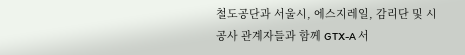철도공단과 서울시, 에스지레일, 감리단 및 시공사 관계자들과 함께 GTX-A 서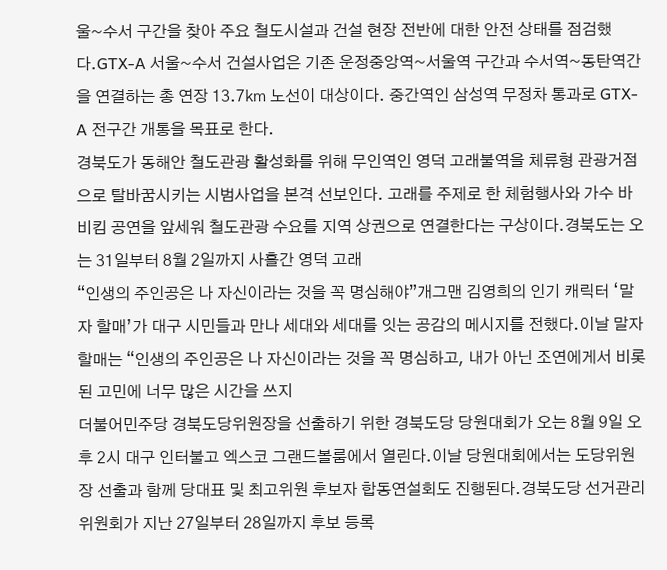울~수서 구간을 찾아 주요 철도시설과 건설 현장 전반에 대한 안전 상태를 점검했다.GTX-A 서울~수서 건설사업은 기존 운정중앙역~서울역 구간과 수서역~동탄역간을 연결하는 총 연장 13.7㎞ 노선이 대상이다. 중간역인 삼성역 무정차 통과로 GTX-A 전구간 개통을 목표로 한다.
경북도가 동해안 철도관광 활성화를 위해 무인역인 영덕 고래불역을 체류형 관광거점으로 탈바꿈시키는 시범사업을 본격 선보인다. 고래를 주제로 한 체험행사와 가수 바비킴 공연을 앞세워 철도관광 수요를 지역 상권으로 연결한다는 구상이다.경북도는 오는 31일부터 8월 2일까지 사흘간 영덕 고래
“인생의 주인공은 나 자신이라는 것을 꼭 명심해야”개그맨 김영희의 인기 캐릭터 ‘말자 할매’가 대구 시민들과 만나 세대와 세대를 잇는 공감의 메시지를 전했다.이날 말자 할매는 “인생의 주인공은 나 자신이라는 것을 꼭 명심하고, 내가 아닌 조연에게서 비롯된 고민에 너무 많은 시간을 쓰지
더불어민주당 경북도당위원장을 선출하기 위한 경북도당 당원대회가 오는 8월 9일 오후 2시 대구 인터불고 엑스코 그랜드볼룸에서 열린다.이날 당원대회에서는 도당위원장 선출과 함께 당대표 및 최고위원 후보자 합동연설회도 진행된다.경북도당 선거관리위원회가 지난 27일부터 28일까지 후보 등록